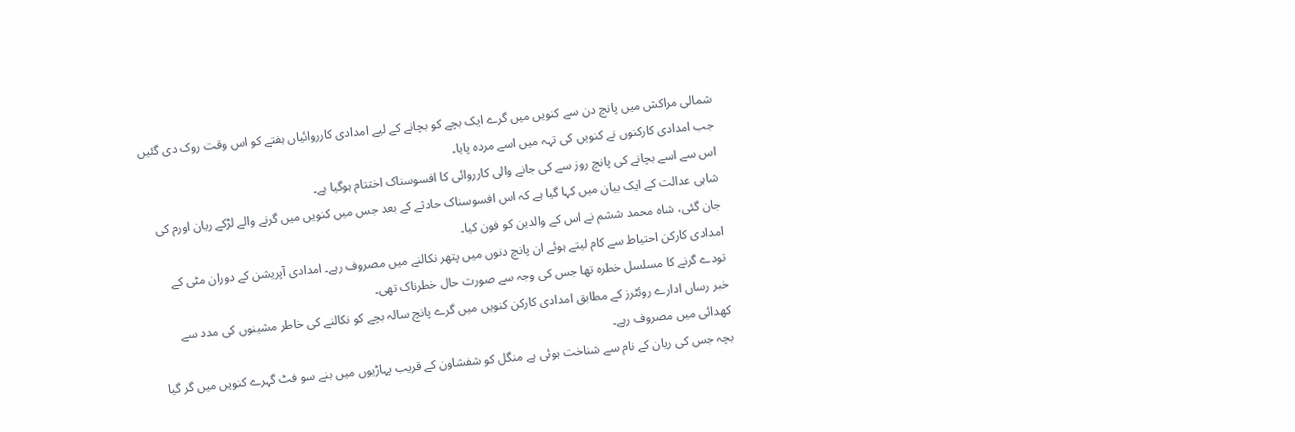شمالی مراکش میں پانچ دن سے کنویں میں گرے ایک بچے کو بچانے کے لیے امدادی کارروائیاں ہفتے کو اس وقت روک دی گئیں جب امدادی کارکنوں نے کنویں کی تہہ میں اسے مردہ پایا۔
اس سے اسے بچانے کی پانچ روز سے کی جانے والی کارروائی کا افسوسناک اختتام ہوگیا ہے۔
شاہی عدالت کے ایک بیان میں کہا گیا ہے کہ اس افسوسناک حادثے کے بعد جس میں کنویں میں گرنے والے لڑکے ریان اورم کی جان گئی، شاہ محمد ششم نے اس کے والدین کو فون کیا۔
امدادی کارکن احتیاط سے کام لیتے ہوئے ان پانچ دنوں میں پتھر نکالنے میں مصروف رہے۔ امدادی آپریشن کے دوران مٹی کے تودے گرنے کا مسلسل خطرہ تھا جس کی وجہ سے صورت حال خطرناک تھی۔
خبر رساں ادارے روئٹرز کے مطابق امدادی کارکن کنویں میں گرے پانچ سالہ بچے کو نکالنے کی خاطر مشینوں کی مدد سے کھدائی میں مصروف رہے۔
بچہ جس کی ریان کے نام سے شناخت ہوئی ہے منگل کو شفشاون کے قریب پہاڑیوں میں بنے سو فٹ گہرے کنویں میں گر گیا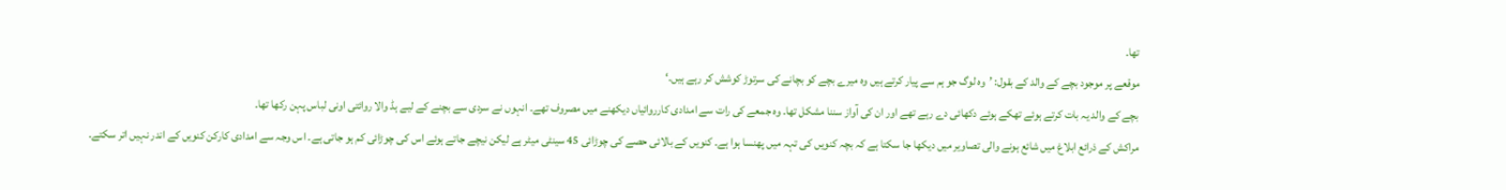تھا۔
موقعے پر موجود بچے کے والد کے بقول: ’وہ لوگ جو ہم سے پیار کرتے ہیں وہ میرے بچے کو بچانے کی سرتوڑ کوشش کر رہے ہیں۔‘
بچے کے والد یہ بات کرتے ہوئے تھکے ہوئے دکھائی دے رہے تھے اور ان کی آواز سننا مشکل تھا۔ وہ جمعے کی رات سے امدادی کارروائیاں دیکھنے میں مصروف تھے۔ انہوں نے سردی سے بچنے کے لیے ہڈ والا روائتی اونی لباس پہن رکھا تھا۔
مراکش کے ذرائع ابلاغ میں شائع ہونے والی تصاویر میں دیکھا جا سکتا ہے کہ بچہ کنویں کی تہہ میں پھنسا ہوا ہے۔ کنویں کے بالائی حصے کی چوڑائی 45 سینٹی میٹر ہے لیکن نیچے جاتے ہوئے اس کی چوڑائی کم ہو جاتی ہے۔ اس وجہ سے امدادی کارکن کنویں کے اندر نہیں اتر سکتے۔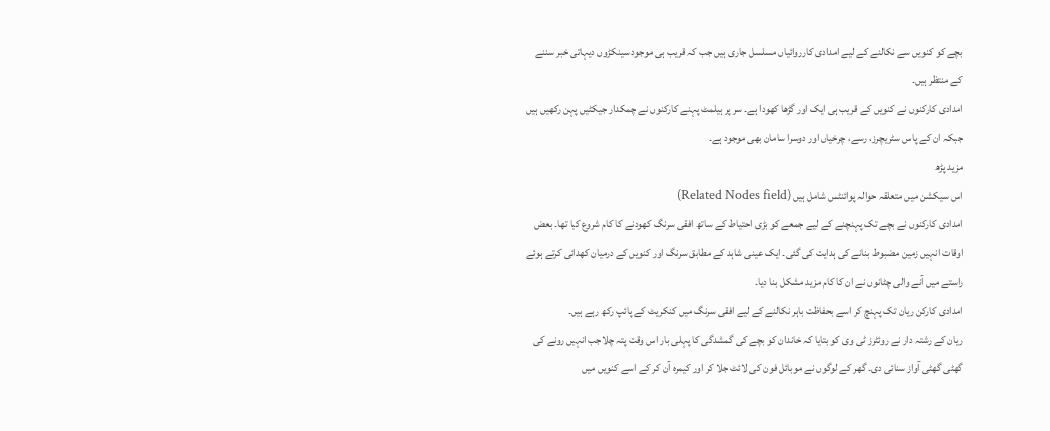بچے کو کنویں سے نکالنے کے لیے امدادی کارروائیاں مسلسل جاری ہیں جب کہ قریب ہی موجود سینکڑوں دیہاتی خبر سننے کے منتظر ہیں۔
امدادی کارکنوں نے کنویں کے قریب ہی ایک اور گڑھا کھودا ہے۔ سر پر ہیلمٹ پہنے کارکنوں نے چمکدار جیکٹیں پہن رکھیں ہیں جبکہ ان کے پاس سٹریچرز، رسے، چرخیاں اور دوسرا سامان بھی موجود ہے۔
مزید پڑھ
اس سیکشن میں متعلقہ حوالہ پوائنٹس شامل ہیں (Related Nodes field)
امدادی کارکنوں نے بچے تک پہنچنے کے لیے جمعے کو بڑی احتیاط کے ساتھ افقی سرنگ کھودنے کا کام شروع کیا تھا۔ بعض اوقات انہیں زمین مضبوط بنانے کی ہدایت کی گئی۔ ایک عینی شاہد کے مطابق سرنگ اور کنویں کے درمیان کھدائی کرتے ہوئے راستے میں آنے والی چٹانوں نے ان کا کام مزید مشکل بنا دیا۔
امدادی کارکن ریان تک پہنچ کر اسے بحفاظت باہر نکالنے کے لیے افقی سرنگ میں کنکریٹ کے پائپ رکھ رہے ہیں۔
ریان کے رشتہ دار نے روئٹرز ٹی وی کو بتایا کہ خاندان کو بچے کی گمشدگی کا پہلی بار اس وقت پتہ چلاجب انہیں رونے کی گھٹی گھٹی آواز سنائی دی۔ گھر کے لوگوں نے موبائل فون کی لائٹ جلا کر اور کیمرہ آن کر کے اسے کنویں میں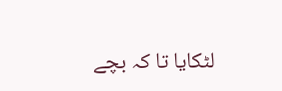لٹکایا تا کہ بچے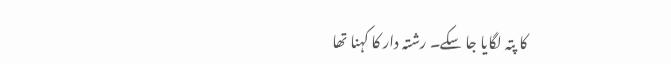کا پتہ لگایا جا سکے۔ رشتہ دار کا کہنا تھا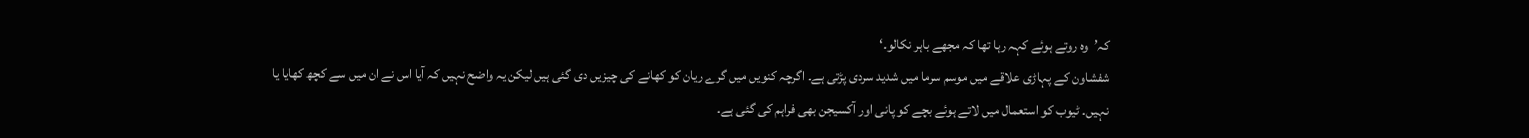کہ’وہ روتے ہوئے کہہ رہا تھا کہ مجھے باہر نکالو۔‘
شفشاون کے پہاڑی علاقے میں موسم سرما میں شدید سردی پڑتی ہے۔ اگرچہ کنویں میں گرے ریان کو کھانے کی چیزیں دی گئی ہیں لیکن یہ واضح نہیں کہ آیا اس نے ان میں سے کچھ کھایا یا نہیں۔ ٹیوب کو استعمال میں لاتے ہوئے بچے کو پانی اور آکسیجن بھی فراہم کی گئی ہے۔